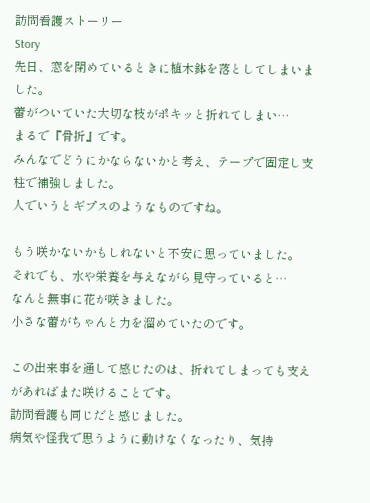訪問看護ストーリー
Story
先日、窓を閉めているときに植木鉢を落としてしまいました。
蕾がついていた大切な枝がポキッと折れてしまい…
まるで『骨折』です。
みんなでどうにかならないかと考え、テープで固定し支柱で補強しました。
人でいうとギプスのようなものですね。

もう咲かないかもしれないと不安に思っていました。
それでも、水や栄養を与えながら見守っていると…
なんと無事に花が咲きました。
小さな蕾がちゃんと力を溜めていたのです。

この出来事を通して感じたのは、折れてしまっても支えがあればまた咲けることです。
訪問看護も同じだと感じました。
病気や怪我で思うように動けなくなったり、気持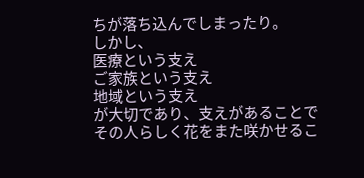ちが落ち込んでしまったり。
しかし、
医療という支え
ご家族という支え
地域という支え
が大切であり、支えがあることでその人らしく花をまた咲かせるこ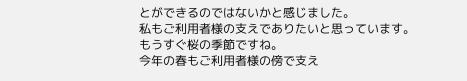とができるのではないかと感じました。
私もご利用者様の支えでありたいと思っています。
もうすぐ桜の季節ですね。
今年の春もご利用者様の傍で支え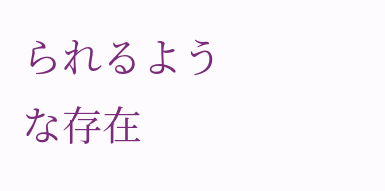られるような存在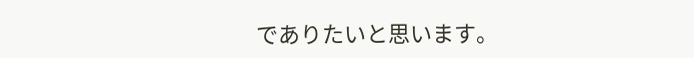でありたいと思います。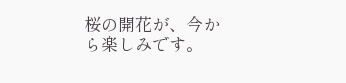桜の開花が、今から楽しみです。